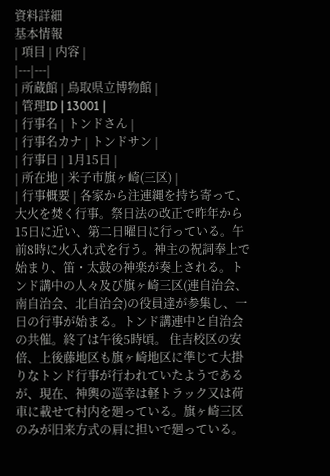資料詳細
基本情報
| 項目 | 内容 |
|---|---|
| 所蔵館 | 鳥取県立博物館 |
| 管理ID | 13001 |
| 行事名 | トンドさん |
| 行事名カナ | トンドサン |
| 行事日 | 1月15日 |
| 所在地 | 米子市旗ヶ崎(三区) |
| 行事概要 | 各家から注連縄を持ち寄って、大火を焚く行事。祭日法の改正で昨年から15日に近い、第二日曜日に行っている。午前8時に火入れ式を行う。神主の祝詞奉上で始まり、笛・太鼓の神楽が奏上される。トンド講中の人々及び旗ヶ崎三区(連自治会、南自治会、北自治会)の役員達が参集し、一日の行事が始まる。トンド講連中と自治会の共催。終了は午後5時頃。 住吉校区の安倍、上後藤地区も旗ヶ崎地区に準じて大掛りなトンド行事が行われていたようであるが、現在、神輿の巡幸は軽トラック又は荷車に載せて村内を廻っている。旗ヶ崎三区のみが旧来方式の肩に担いで廻っている。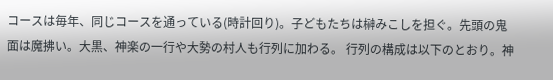コースは毎年、同じコースを通っている(時計回り)。子どもたちは榊みこしを担ぐ。先頭の鬼面は魔拂い。大黒、神楽の一行や大勢の村人も行列に加わる。 行列の構成は以下のとおり。神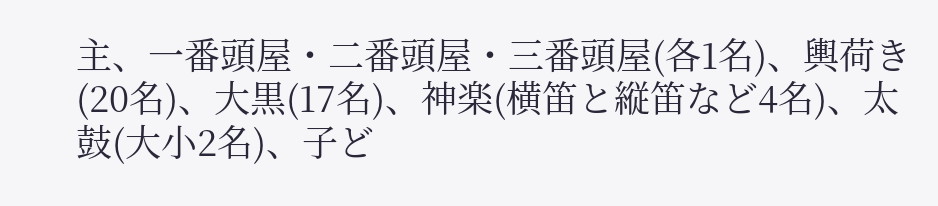主、一番頭屋・二番頭屋・三番頭屋(各1名)、輿荷き(20名)、大黒(17名)、神楽(横笛と縦笛など4名)、太鼓(大小2名)、子ど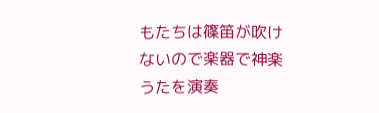もたちは篠笛が吹けないので楽器で神楽うたを演奏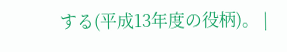する(平成13年度の役柄)。 |